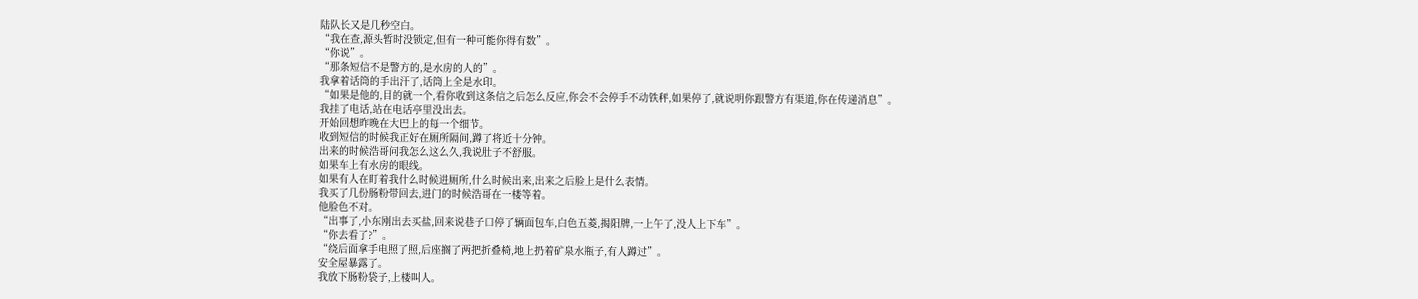陆队长又是几秒空白。
“我在查,源头暂时没锁定,但有一种可能你得有数”。
“你说”。
“那条短信不是警方的,是水房的人的”。
我拿着话筒的手出汗了,话筒上全是水印。
“如果是他的,目的就一个,看你收到这条信之后怎么反应,你会不会停手不动铁秤,如果停了,就说明你跟警方有渠道,你在传递消息”。
我挂了电话,站在电话亭里没出去。
开始回想昨晚在大巴上的每一个细节。
收到短信的时候我正好在厕所隔间,蹲了将近十分钟。
出来的时候浩哥问我怎么这么久,我说肚子不舒服。
如果车上有水房的眼线。
如果有人在盯着我什么时候进厕所,什么时候出来,出来之后脸上是什么表情。
我买了几份肠粉带回去,进门的时候浩哥在一楼等着。
他脸色不对。
“出事了,小东刚出去买盐,回来说巷子口停了辆面包车,白色五菱,揭阳牌,一上午了,没人上下车”。
“你去看了?”。
“绕后面拿手电照了照,后座搁了两把折叠椅,地上扔着矿泉水瓶子,有人蹲过”。
安全屋暴露了。
我放下肠粉袋子,上楼叫人。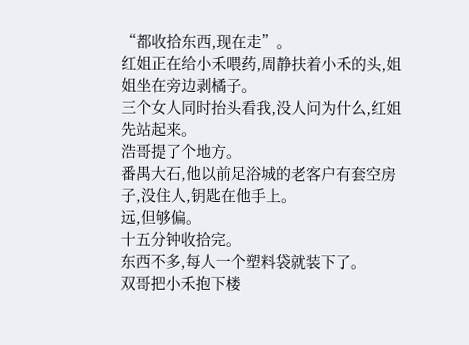“都收拾东西,现在走”。
红姐正在给小禾喂药,周静扶着小禾的头,姐姐坐在旁边剥橘子。
三个女人同时抬头看我,没人问为什么,红姐先站起来。
浩哥提了个地方。
番禺大石,他以前足浴城的老客户有套空房子,没住人,钥匙在他手上。
远,但够偏。
十五分钟收拾完。
东西不多,每人一个塑料袋就装下了。
双哥把小禾抱下楼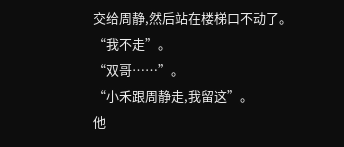交给周静,然后站在楼梯口不动了。
“我不走”。
“双哥……”。
“小禾跟周静走,我留这”。
他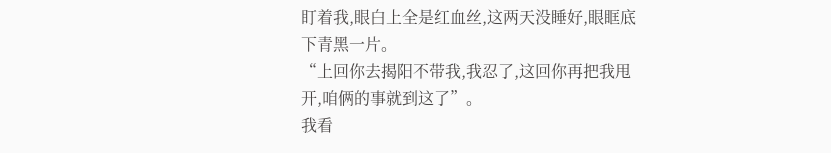盯着我,眼白上全是红血丝,这两天没睡好,眼眶底下青黑一片。
“上回你去揭阳不带我,我忍了,这回你再把我甩开,咱俩的事就到这了”。
我看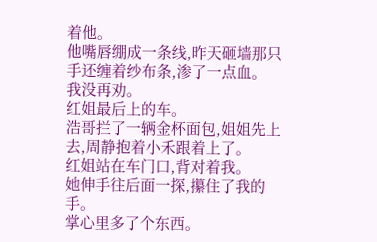着他。
他嘴唇绷成一条线,昨天砸墙那只手还缠着纱布条,渗了一点血。
我没再劝。
红姐最后上的车。
浩哥拦了一辆金杯面包,姐姐先上去,周静抱着小禾跟着上了。
红姐站在车门口,背对着我。
她伸手往后面一探,攥住了我的手。
掌心里多了个东西。